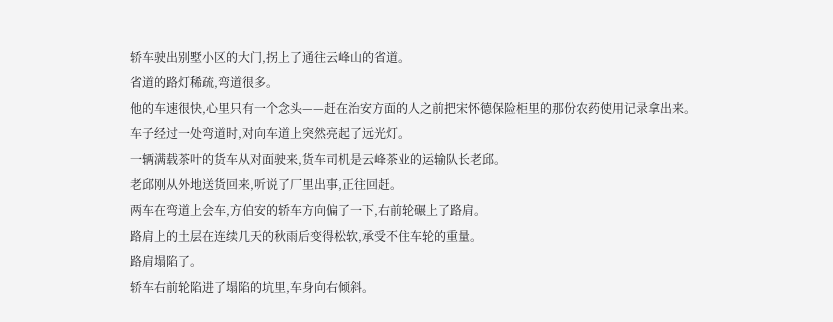轿车驶出别墅小区的大门,拐上了通往云峰山的省道。
省道的路灯稀疏,弯道很多。
他的车速很快,心里只有一个念头——赶在治安方面的人之前把宋怀德保险柜里的那份农药使用记录拿出来。
车子经过一处弯道时,对向车道上突然亮起了远光灯。
一辆满载茶叶的货车从对面驶来,货车司机是云峰茶业的运输队长老邱。
老邱刚从外地送货回来,听说了厂里出事,正往回赶。
两车在弯道上会车,方伯安的轿车方向偏了一下,右前轮碾上了路肩。
路肩上的土层在连续几天的秋雨后变得松软,承受不住车轮的重量。
路肩塌陷了。
轿车右前轮陷进了塌陷的坑里,车身向右倾斜。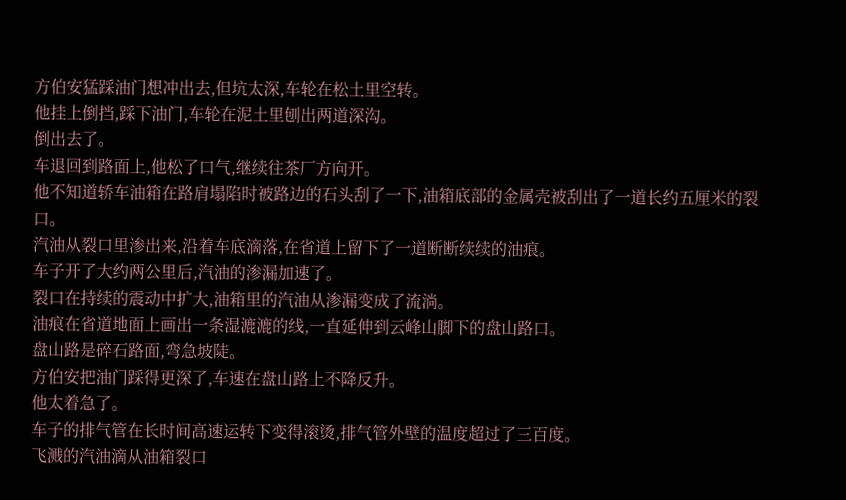方伯安猛踩油门想冲出去,但坑太深,车轮在松土里空转。
他挂上倒挡,踩下油门,车轮在泥土里刨出两道深沟。
倒出去了。
车退回到路面上,他松了口气,继续往茶厂方向开。
他不知道轿车油箱在路肩塌陷时被路边的石头刮了一下,油箱底部的金属壳被刮出了一道长约五厘米的裂口。
汽油从裂口里渗出来,沿着车底滴落,在省道上留下了一道断断续续的油痕。
车子开了大约两公里后,汽油的渗漏加速了。
裂口在持续的震动中扩大,油箱里的汽油从渗漏变成了流淌。
油痕在省道地面上画出一条湿漉漉的线,一直延伸到云峰山脚下的盘山路口。
盘山路是碎石路面,弯急坡陡。
方伯安把油门踩得更深了,车速在盘山路上不降反升。
他太着急了。
车子的排气管在长时间高速运转下变得滚烫,排气管外壁的温度超过了三百度。
飞溅的汽油滴从油箱裂口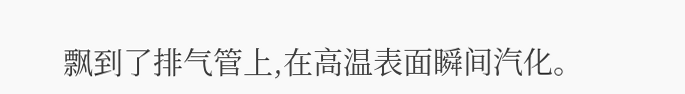飘到了排气管上,在高温表面瞬间汽化。